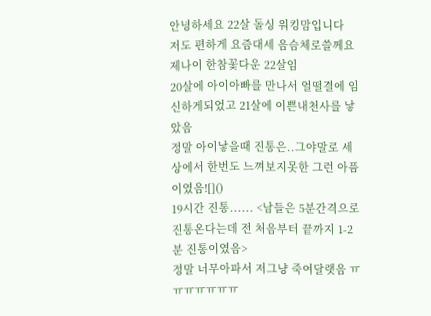안녕하세요 22살 돌싱 워킹맘입니다
저도 편하게 요즘대세 음슴체로쓸께요
제나이 한참꽃다운 22살임
20살에 아이아빠를 만나서 얼떨결에 임신하게되었고 21살에 이쁜내천사를 낳았음
정말 아이낳을때 진통은..그야말로 세상에서 한번도 느껴보지못한 그런 아픔이였음![]()
19시간 진통...... <남들은 5분간격으로 진통온다는데 전 처음부터 끝까지 1-2분 진통이였음>
정말 너무아파서 저그냥 죽여달랫음 ㅠㅠㅠㅠㅠㅠㅠ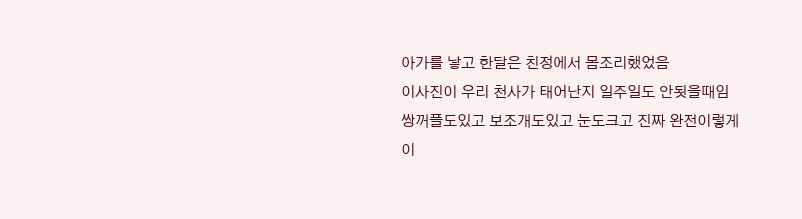아가를 낳고 한달은 친정에서 몸조리했었음
이사진이 우리 천사가 태어난지 일주일도 안됫을때임
쌍꺼플도있고 보조개도있고 눈도크고 진짜 완전이렇게이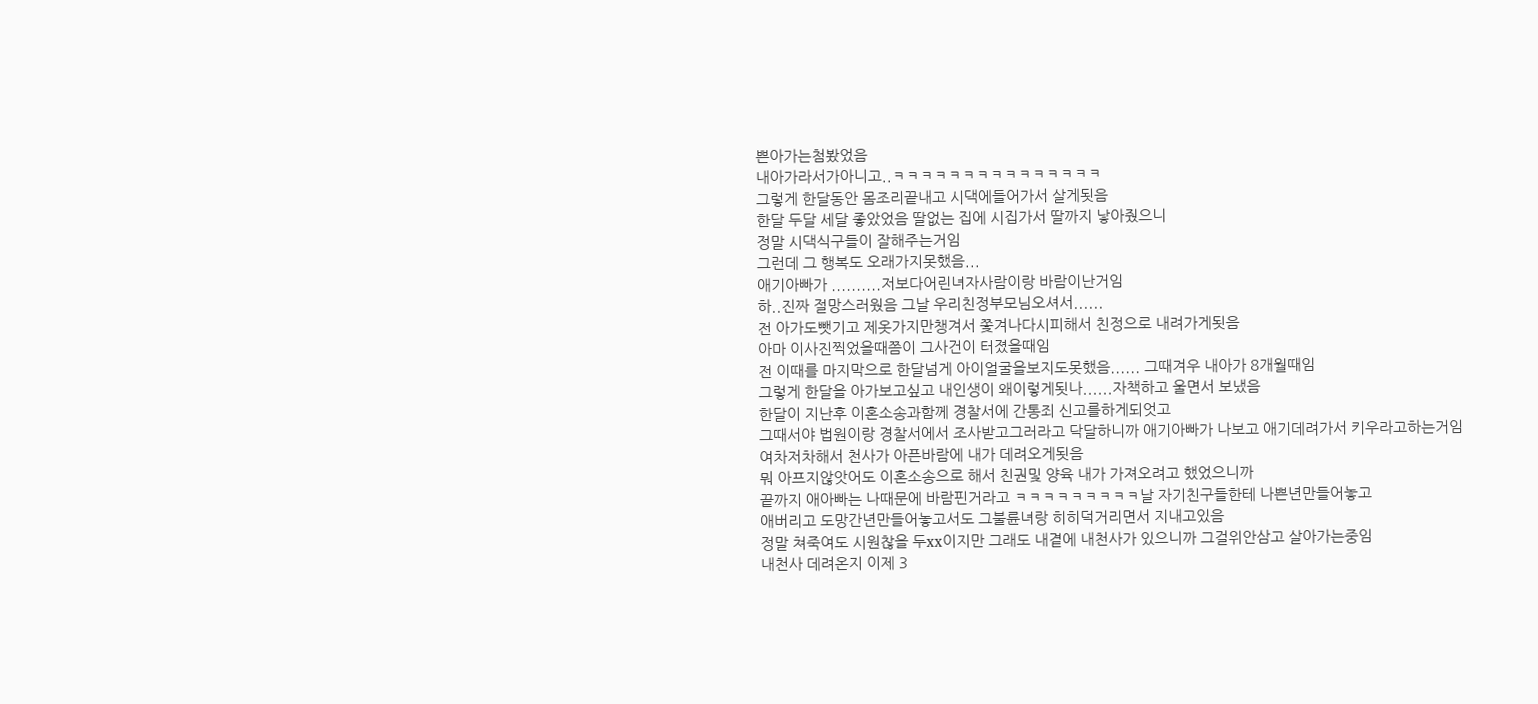쁜아가는첨봤었음
내아가라서가아니고..ㅋㅋㅋㅋㅋㅋㅋㅋㅋㅋㅋㅋㅋㅋㅋ
그렇게 한달동안 몸조리끝내고 시댁에들어가서 살게됫음
한달 두달 세달 좋았었음 딸없는 집에 시집가서 딸까지 낳아줬으니
정말 시댁식구들이 잘해주는거임
그런데 그 행복도 오래가지못했음...
애기아빠가 ..........저보다어린녀자사람이랑 바람이난거임
하..진짜 절망스러웠음 그날 우리친정부모님오셔서......
전 아가도뺏기고 제옷가지만챙겨서 쫓겨나다시피해서 친정으로 내려가게됫음
아마 이사진찍었을때쯤이 그사건이 터졌을때임
전 이때를 마지막으로 한달넘게 아이얼굴을보지도못했음...... 그때겨우 내아가 8개월때임
그렇게 한달을 아가보고싶고 내인생이 왜이렇게됫나......자책하고 울면서 보냈음
한달이 지난후 이혼소송과함께 경찰서에 간통죄 신고를하게되엇고
그때서야 법원이랑 경찰서에서 조사받고그러라고 닥달하니까 애기아빠가 나보고 애기데려가서 키우라고하는거임
여차저차해서 천사가 아픈바람에 내가 데려오게됫음
뭐 아프지않앗어도 이혼소송으로 해서 친권및 양육 내가 가져오려고 했었으니까
끝까지 애아빠는 나때문에 바람핀거라고 ㅋㅋㅋㅋㅋㅋㅋㅋㅋ날 자기친구들한테 나쁜년만들어놓고
애버리고 도망간년만들어놓고서도 그불륜녀랑 히히덕거리면서 지내고있음
정말 쳐죽여도 시원찮을 두xx이지만 그래도 내곁에 내천사가 있으니까 그걸위안삼고 살아가는중임
내천사 데려온지 이제 3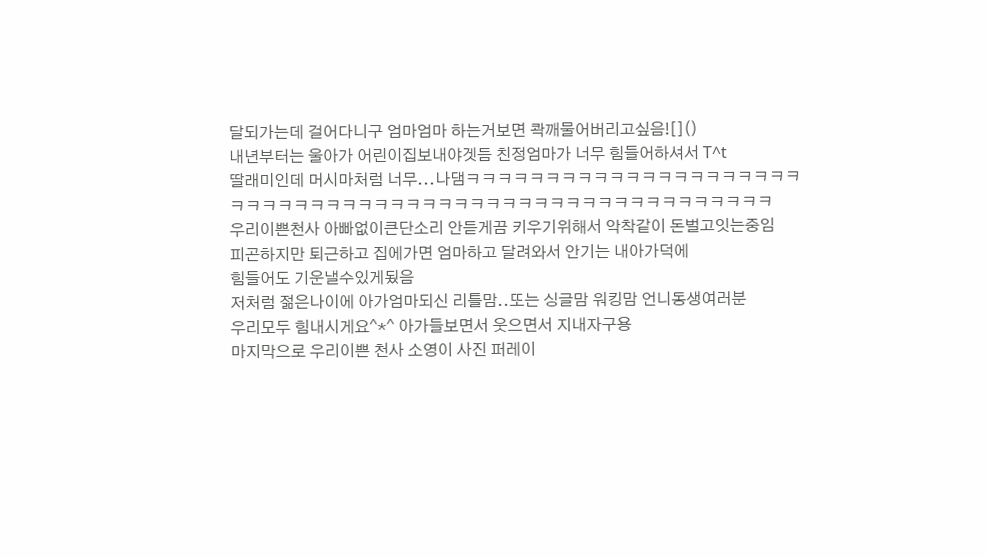달되가는데 걸어다니구 엄마엄마 하는거보면 콱깨물어버리고싶음![]()
내년부터는 울아가 어린이집보내야겟듬 친정엄마가 너무 힘들어하셔서 T^t
딸래미인데 머시마처럼 너무...나댐ㅋㅋㅋㅋㅋㅋㅋㅋㅋㅋㅋㅋㅋㅋㅋㅋㅋㅋㅋㅋㅋㅋㅋㅋㅋㅋㅋㅋㅋㅋㅋㅋㅋㅋㅋㅋㅋㅋㅋㅋㅋㅋㅋㅋㅋㅋㅋㅋㅋㅋㅋㅋㅋㅋㅋ
우리이쁜천사 아빠없이큰단소리 안듣게끔 키우기위해서 악착같이 돈벌고잇는중임
피곤하지만 퇴근하고 집에가면 엄마하고 달려와서 안기는 내아가덕에
힘들어도 기운낼수있게됬음
저처럼 젊은나이에 아가엄마되신 리틀맘..또는 싱글맘 워킹맘 언니동생여러분
우리모두 힘내시게요^*^ 아가들보면서 웃으면서 지내자구용
마지막으로 우리이쁜 천사 소영이 사진 퍼레이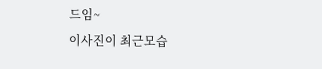드임~
이사진이 최근모습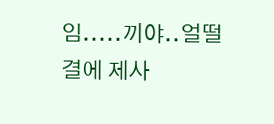임.....끼야..얼떨결에 제사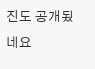진도 공개됬네요